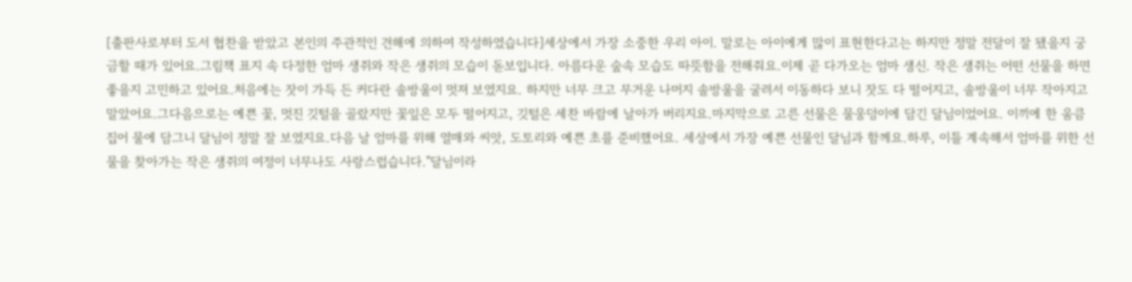[출판사로부터 도서 협찬을 받았고 본인의 주관적인 견해에 의하여 작성하였습니다]세상에서 가장 소중한 우리 아이. 말로는 아이에게 많이 표현한다고는 하지만 정말 전달이 잘 됐을지 궁금할 때가 있어요.그림책 표지 속 다정한 엄마 생쥐와 작은 생쥐의 모습이 돋보입니다. 아름다운 숲속 모습도 따뜻함을 전해줘요.이제 곧 다가오는 엄마 생신. 작은 생쥐는 어떤 선물을 하면 좋을지 고민하고 있어요.처음에는 잣이 가득 든 커다란 솔방울이 멋져 보였지요. 하지만 너무 크고 무거운 나머지 솔방울을 굴려서 이동하다 보니 잣도 다 떨어지고, 솔방울이 너무 작아지고 말았어요.그다음으로는 예쁜 꽃, 멋진 깃털을 골랐지만 꽃잎은 모두 떨어지고, 깃털은 세찬 바람에 날아가 버리지요.마지막으로 고른 선물은 물웅덩이에 담긴 달님이었어요. 이끼에 한 움큼 집어 물에 담그니 달님이 정말 잘 보였지요.다음 날 엄마를 위해 열매와 씨앗, 도토리와 예쁜 초를 준비했어요. 세상에서 가장 예쁜 선물인 달님과 함께요.하루, 이틀 계속해서 엄마를 위한 선물을 찾아가는 작은 생쥐의 여정이 너무나도 사랑스럽습니다."달님이라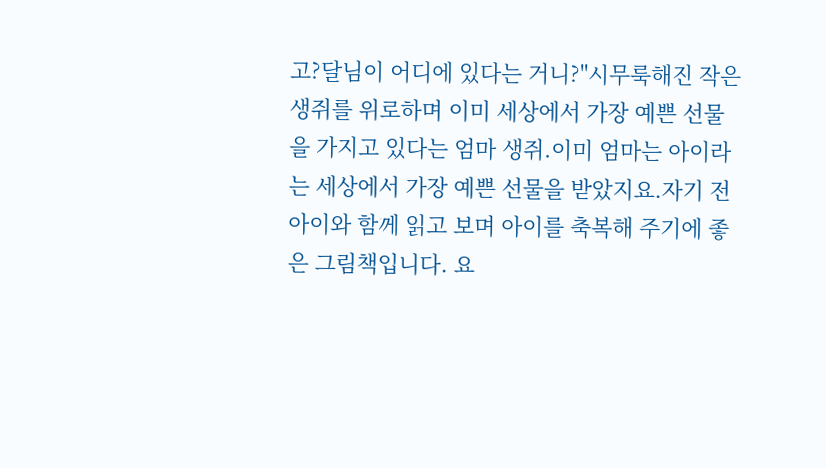고?달님이 어디에 있다는 거니?"시무룩해진 작은 생쥐를 위로하며 이미 세상에서 가장 예쁜 선물을 가지고 있다는 엄마 생쥐.이미 엄마는 아이라는 세상에서 가장 예쁜 선물을 받았지요.자기 전 아이와 함께 읽고 보며 아이를 축복해 주기에 좋은 그림책입니다. 요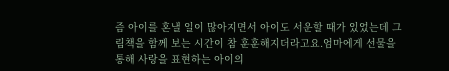즘 아이를 혼낼 일이 많아지면서 아이도 서운할 때가 있었는데 그림책을 함께 보는 시간이 참 훈훈해지더라고요.엄마에게 선물을 통해 사랑을 표현하는 아이의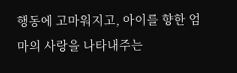행동에 고마워지고, 아이를 향한 엄마의 사랑을 나타내주는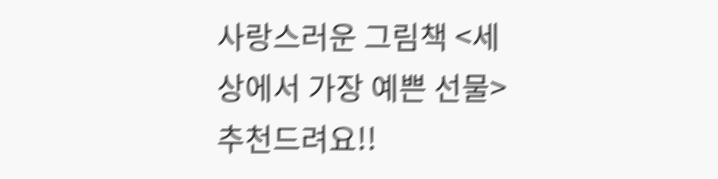사랑스러운 그림책 <세상에서 가장 예쁜 선물> 추천드려요!!